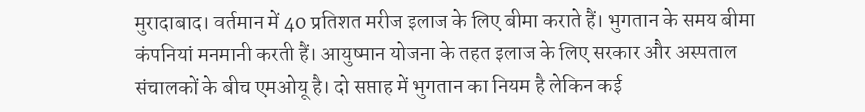मुरादाबाद। वर्तमान में 40 प्रतिशत मरीज इलाज के लिए बीमा कराते हैं। भुगतान के समय बीमा कंपनियां मनमानी करती हैं। आयुष्मान योजना के तहत इलाज के लिए सरकार और अस्पताल संचालकों के बीच एमओयू है। दो सप्ताह में भुगतान का नियम है लेकिन कई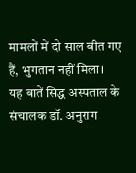मामलों में दो साल बीत गए हैं, भुगतान नहीं मिला।
यह बातें सिद्ध अस्पताल के संचालक डॉ. अनुराग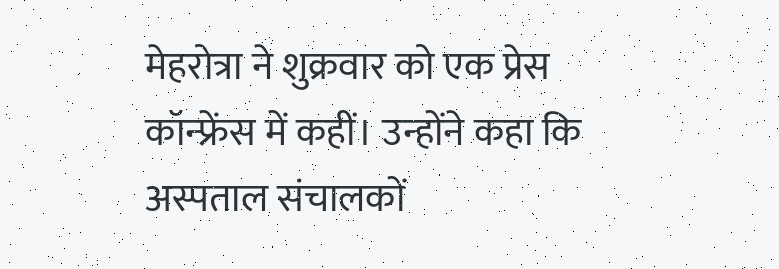मेहरोत्रा ने शुक्रवार को एक प्रेस कॉन्फ्रेंस में कहीं। उन्होंने कहा कि अस्पताल संचालकों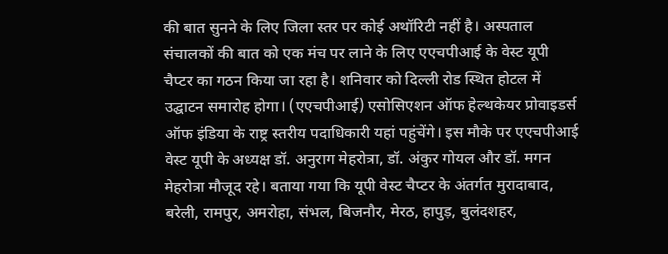की बात सुनने के लिए जिला स्तर पर कोई अथॉरिटी नहीं है। अस्पताल संचालकों की बात को एक मंच पर लाने के लिए एएचपीआई के वेस्ट यूपी चैप्टर का गठन किया जा रहा है। शनिवार को दिल्ली रोड स्थित होटल में उद्घाटन समारोह होगा। (एएचपीआई) एसोसिएशन ऑफ हेल्थकेयर प्रोवाइडर्स ऑफ इंडिया के राष्ट्र स्तरीय पदाधिकारी यहां पहुंचेंगे। इस मौके पर एएचपीआई वेस्ट यूपी के अध्यक्ष डॉ. अनुराग मेहरोत्रा, डॉ. अंकुर गोयल और डॉ. मगन मेहरोत्रा मौजूद रहे। बताया गया कि यूपी वेस्ट चैप्टर के अंतर्गत मुरादाबाद, बरेली, रामपुर, अमरोहा, संभल, बिजनौर, मेरठ, हापुड़, बुलंदशहर,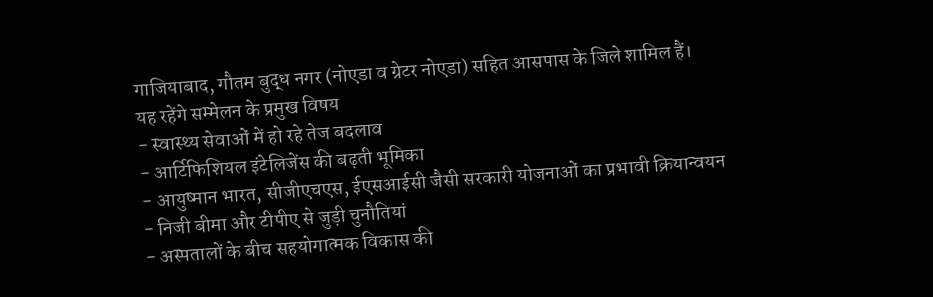गाजियाबाद, गौतम बुद्ध नगर (नोएडा व ग्रेटर नोएडा) सहित आसपास के जिले शामिल हैं।
यह रहेंगे सम्मेलन के प्रमुख विषय
- स्वास्थ्य सेवाओं में हो रहे तेज बदलाव
- आर्टिफिशियल इंटेलिजेंस की बढ़ती भूमिका
- आयुष्मान भारत, सीजीएचएस, ईएसआईसी जैसी सरकारी योजनाओं का प्रभावी क्रियान्वयन
- निजी बीमा और टीपीए से जुड़ी चुनौतियां
- अस्पतालों के बीच सहयोगात्मक विकास की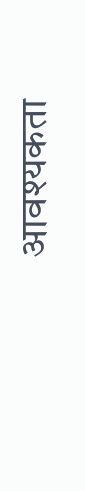आवश्यकता